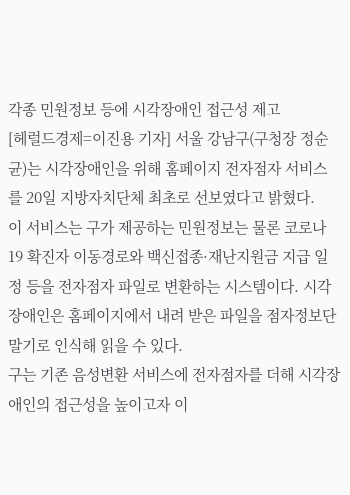각종 민원정보 등에 시각장애인 접근성 제고
[헤럴드경제=이진용 기자] 서울 강남구(구청장 정순균)는 시각장애인을 위해 홈페이지 전자점자 서비스를 20일 지방자치단체 최초로 선보였다고 밝혔다.
이 서비스는 구가 제공하는 민원정보는 물론 코로나19 확진자 이동경로와 백신접종·재난지원금 지급 일정 등을 전자점자 파일로 변환하는 시스템이다. 시각장애인은 홈페이지에서 내려 받은 파일을 점자정보단말기로 인식해 읽을 수 있다.
구는 기존 음성변환 서비스에 전자점자를 더해 시각장애인의 접근성을 높이고자 이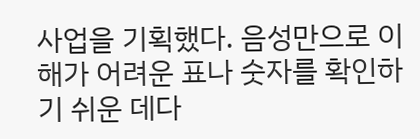사업을 기획했다. 음성만으로 이해가 어려운 표나 숫자를 확인하기 쉬운 데다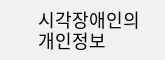시각장애인의 개인정보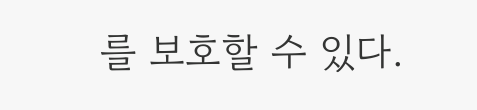를 보호할 수 있다.